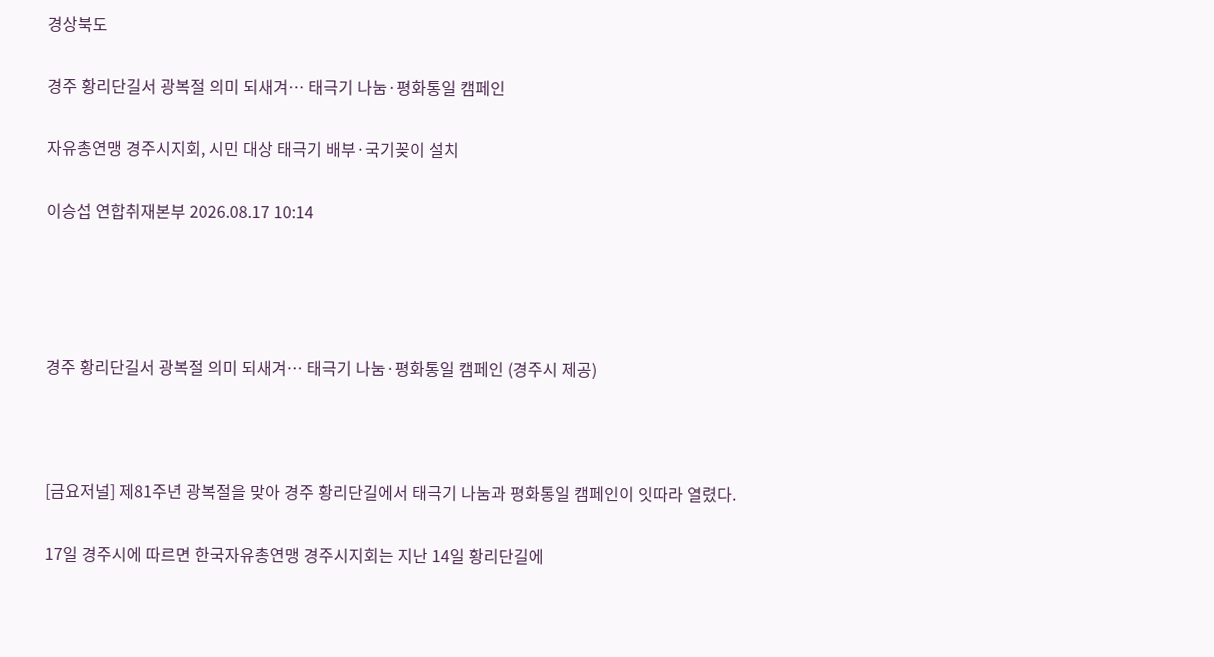경상북도

경주 황리단길서 광복절 의미 되새겨… 태극기 나눔·평화통일 캠페인

자유총연맹 경주시지회, 시민 대상 태극기 배부·국기꽂이 설치

이승섭 연합취재본부 2026.08.17 10:14




경주 황리단길서 광복절 의미 되새겨… 태극기 나눔·평화통일 캠페인 (경주시 제공)



[금요저널] 제81주년 광복절을 맞아 경주 황리단길에서 태극기 나눔과 평화통일 캠페인이 잇따라 열렸다.

17일 경주시에 따르면 한국자유총연맹 경주시지회는 지난 14일 황리단길에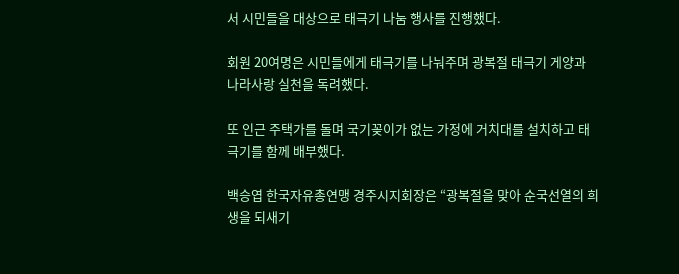서 시민들을 대상으로 태극기 나눔 행사를 진행했다.

회원 20여명은 시민들에게 태극기를 나눠주며 광복절 태극기 게양과 나라사랑 실천을 독려했다.

또 인근 주택가를 돌며 국기꽂이가 없는 가정에 거치대를 설치하고 태극기를 함께 배부했다.

백승엽 한국자유총연맹 경주시지회장은 “광복절을 맞아 순국선열의 희생을 되새기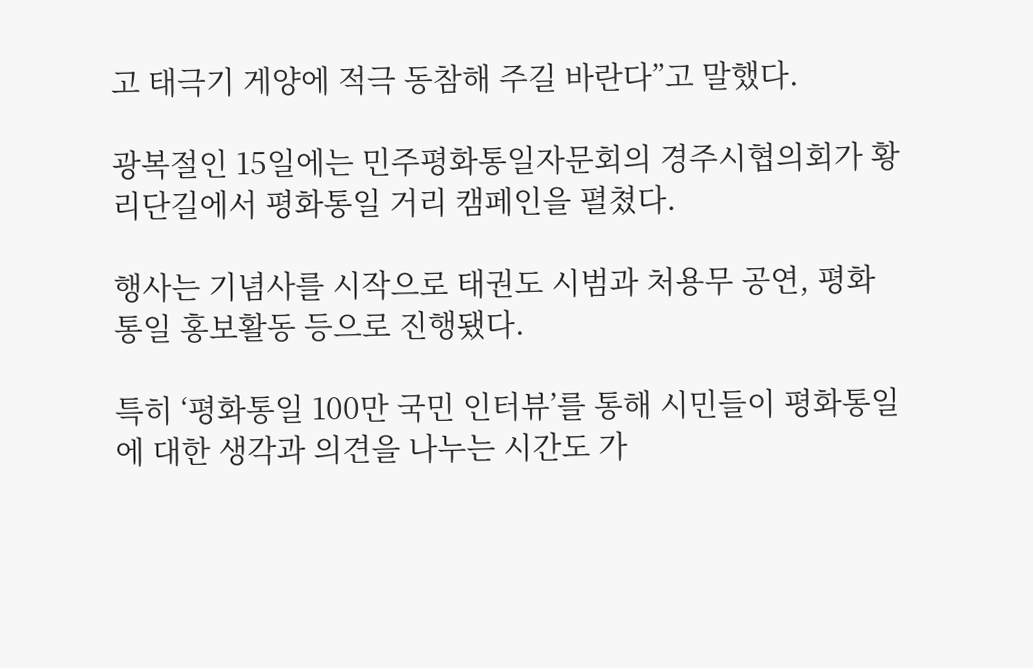고 태극기 게양에 적극 동참해 주길 바란다”고 말했다.

광복절인 15일에는 민주평화통일자문회의 경주시협의회가 황리단길에서 평화통일 거리 캠페인을 펼쳤다.

행사는 기념사를 시작으로 태권도 시범과 처용무 공연, 평화통일 홍보활동 등으로 진행됐다.

특히 ‘평화통일 100만 국민 인터뷰’를 통해 시민들이 평화통일에 대한 생각과 의견을 나누는 시간도 가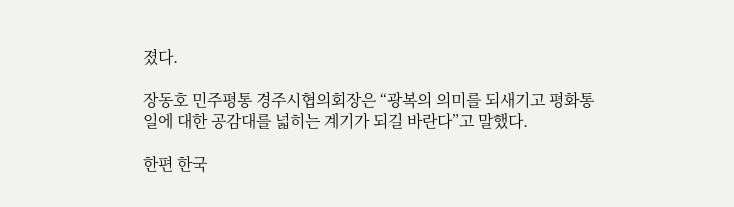졌다.

장동호 민주평통 경주시협의회장은 “광복의 의미를 되새기고 평화통일에 대한 공감대를 넓히는 계기가 되길 바란다”고 말했다.

한편 한국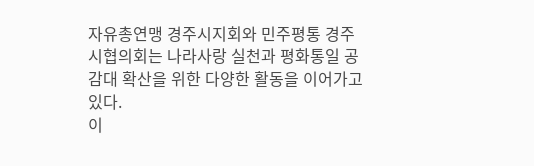자유총연맹 경주시지회와 민주평통 경주시협의회는 나라사랑 실천과 평화통일 공감대 확산을 위한 다양한 활동을 이어가고 있다.
이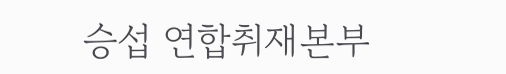승섭 연합취재본부